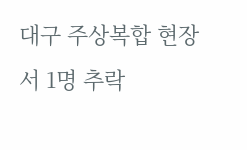대구 주상복합 현장서 1명 추락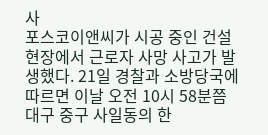사
포스코이앤씨가 시공 중인 건설 현장에서 근로자 사망 사고가 발생했다. 21일 경찰과 소방당국에 따르면 이날 오전 10시 58분쯤 대구 중구 사일동의 한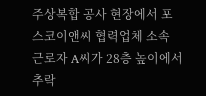주상복합 공사 현장에서 포스코이앤씨 협력업체 소속 근로자 A씨가 28층 높이에서 추락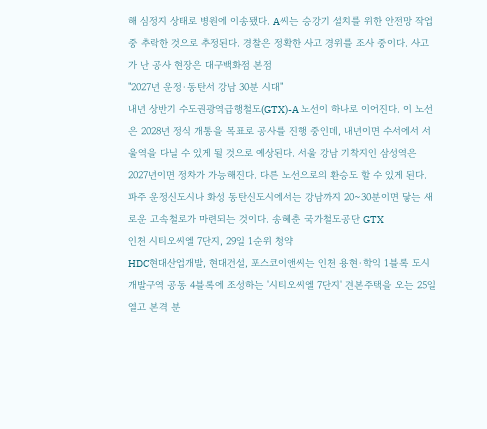해 심정지 상태로 병원에 이송됐다. A씨는 승강기 설치를 위한 안전망 작업 중 추락한 것으로 추정된다. 경찰은 정확한 사고 경위를 조사 중이다. 사고가 난 공사 현장은 대구백화점 본점
"2027년 운정·동탄서 강남 30분 시대"
내년 상반기 수도권광역급행철도(GTX)-A 노선이 하나로 이어진다. 이 노선은 2028년 정식 개통을 목표로 공사를 진행 중인데, 내년이면 수서에서 서울역을 다닐 수 있게 될 것으로 예상된다. 서울 강남 기착지인 삼성역은 2027년이면 정차가 가능해진다. 다른 노선으로의 환승도 할 수 있게 된다. 파주 운정신도시나 화성 동탄신도시에서는 강남까지 20~30분이면 닿는 새로운 고속철로가 마련되는 것이다. 송혜춘 국가철도공단 GTX
인천 시티오씨엘 7단지, 29일 1순위 청약
HDC현대산업개발, 현대건설, 포스코이앤씨는 인천 용현·학익 1블록 도시개발구역 공동 4블록에 조성하는 '시티오씨엘 7단지' 견본주택을 오는 25일 열고 본격 분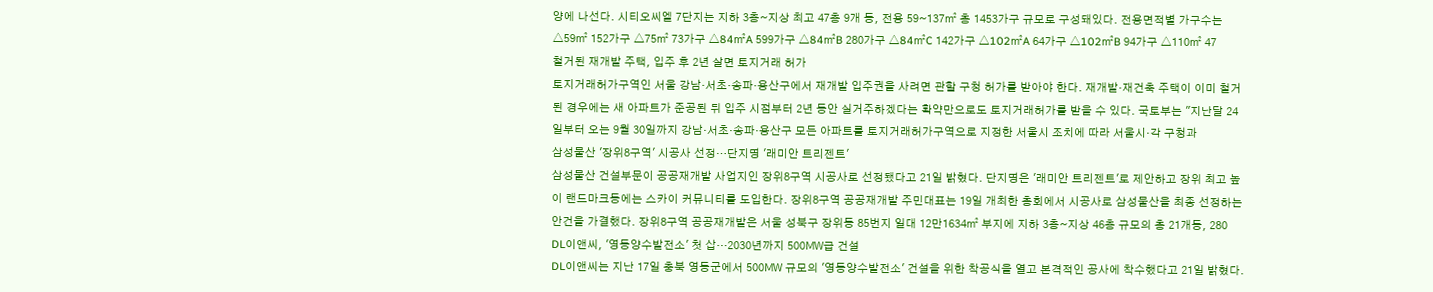양에 나선다. 시티오씨엘 7단지는 지하 3층~지상 최고 47층 9개 동, 전용 59~137㎡ 총 1453가구 규모로 구성돼있다. 전용면적별 가구수는 △59㎡ 152가구 △75㎡ 73가구 △84㎡A 599가구 △84㎡B 280가구 △84㎡C 142가구 △102㎡A 64가구 △102㎡B 94가구 △110㎡ 47
철거된 재개발 주택, 입주 후 2년 살면 토지거래 허가
토지거래허가구역인 서울 강남·서초·송파·용산구에서 재개발 입주권을 사려면 관할 구청 허가를 받아야 한다. 재개발·재건축 주택이 이미 철거된 경우에는 새 아파트가 준공된 뒤 입주 시점부터 2년 동안 실거주하겠다는 확약만으로도 토지거래허가를 받을 수 있다. 국토부는 "지난달 24일부터 오는 9월 30일까지 강남·서초·송파·용산구 모든 아파트를 토지거래허가구역으로 지정한 서울시 조치에 따라 서울시·각 구청과
삼성물산 '장위8구역' 시공사 선정…단지명 '래미안 트리젠트'
삼성물산 건설부문이 공공재개발 사업지인 장위8구역 시공사로 선정됐다고 21일 밝혔다. 단지명은 '래미안 트리젠트'로 제안하고 장위 최고 높이 랜드마크동에는 스카이 커뮤니티를 도입한다. 장위8구역 공공재개발 주민대표는 19일 개최한 총회에서 시공사로 삼성물산을 최종 선정하는 안건을 가결했다. 장위8구역 공공재개발은 서울 성북구 장위동 85번지 일대 12만1634㎡ 부지에 지하 3층~지상 46층 규모의 총 21개동, 280
DL이앤씨, '영동양수발전소' 첫 삽…2030년까지 500㎿급 건설
DL이앤씨는 지난 17일 충북 영동군에서 500㎿ 규모의 '영동양수발전소' 건설을 위한 착공식을 열고 본격적인 공사에 착수했다고 21일 밝혔다.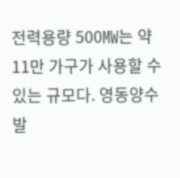전력용량 500㎿는 약 11만 가구가 사용할 수 있는 규모다. 영동양수발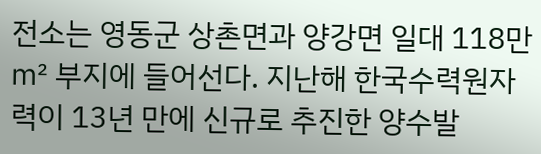전소는 영동군 상촌면과 양강면 일대 118만㎡ 부지에 들어선다. 지난해 한국수력원자력이 13년 만에 신규로 추진한 양수발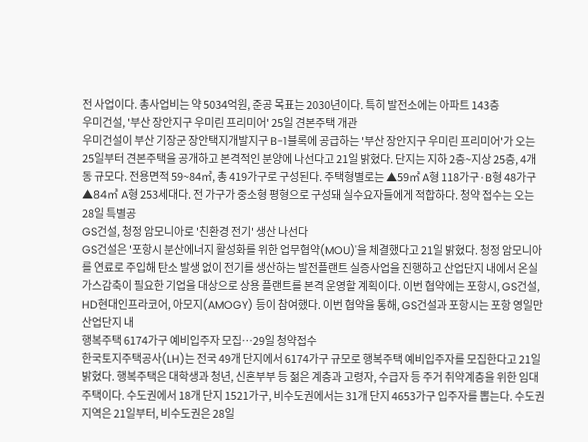전 사업이다. 총사업비는 약 5034억원, 준공 목표는 2030년이다. 특히 발전소에는 아파트 143층
우미건설, '부산 장안지구 우미린 프리미어' 25일 견본주택 개관
우미건설이 부산 기장군 장안택지개발지구 B-1블록에 공급하는 '부산 장안지구 우미린 프리미어'가 오는 25일부터 견본주택을 공개하고 본격적인 분양에 나선다고 21일 밝혔다. 단지는 지하 2층~지상 25층, 4개 동 규모다. 전용면적 59~84㎡, 총 419가구로 구성된다. 주택형별로는 ▲59㎡ A형 118가구·B형 48가구 ▲84㎡ A형 253세대다. 전 가구가 중소형 평형으로 구성돼 실수요자들에게 적합하다. 청약 접수는 오는 28일 특별공
GS건설, 청정 암모니아로 '친환경 전기' 생산 나선다
GS건설은 '포항시 분산에너지 활성화를 위한 업무협약(MOU)'을 체결했다고 21일 밝혔다. 청정 암모니아를 연료로 주입해 탄소 발생 없이 전기를 생산하는 발전플랜트 실증사업을 진행하고 산업단지 내에서 온실가스감축이 필요한 기업을 대상으로 상용 플랜트를 본격 운영할 계획이다. 이번 협약에는 포항시, GS건설, HD현대인프라코어, 아모지(AMOGY) 등이 참여했다. 이번 협약을 통해, GS건설과 포항시는 포항 영일만산업단지 내
행복주택 6174가구 예비입주자 모집…29일 청약접수
한국토지주택공사(LH)는 전국 49개 단지에서 6174가구 규모로 행복주택 예비입주자를 모집한다고 21일 밝혔다. 행복주택은 대학생과 청년, 신혼부부 등 젊은 계층과 고령자, 수급자 등 주거 취약계층을 위한 임대주택이다. 수도권에서 18개 단지 1521가구, 비수도권에서는 31개 단지 4653가구 입주자를 뽑는다. 수도권 지역은 21일부터, 비수도권은 28일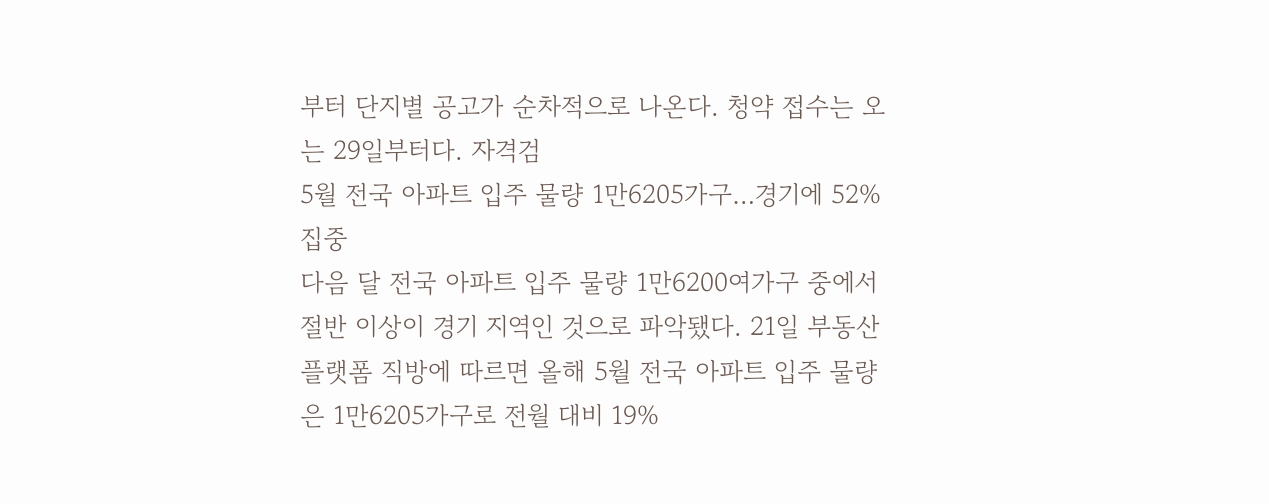부터 단지별 공고가 순차적으로 나온다. 청약 접수는 오는 29일부터다. 자격검
5월 전국 아파트 입주 물량 1만6205가구…경기에 52% 집중
다음 달 전국 아파트 입주 물량 1만6200여가구 중에서 절반 이상이 경기 지역인 것으로 파악됐다. 21일 부동산플랫폼 직방에 따르면 올해 5월 전국 아파트 입주 물량은 1만6205가구로 전월 대비 19%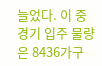늘었다. 이 중 경기 입주 물량은 8436가구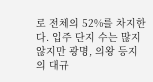로 전체의 52%를 차지한다. 입주 단지 수는 많지 않지만 광명, 의왕 등지의 대규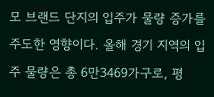모 브랜드 단지의 입주가 물량 증가를 주도한 영향이다. 올해 경기 지역의 입주 물량은 총 6만3469가구로, 평